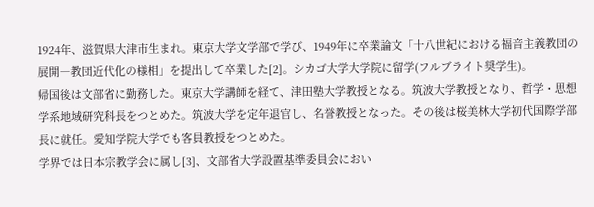1924年、滋賀県大津市生まれ。東京大学文学部で学び、1949年に卒業論文「十八世紀における福音主義教団の展開―教団近代化の様相」を提出して卒業した[2]。シカゴ大学大学院に留学(フルブライト奨学生)。
帰国後は文部省に勤務した。東京大学講師を経て、津田塾大学教授となる。筑波大学教授となり、哲学・思想学系地域研究科長をつとめた。筑波大学を定年退官し、名誉教授となった。その後は桜美林大学初代国際学部長に就任。愛知学院大学でも客員教授をつとめた。
学界では日本宗教学会に属し[3]、文部省大学設置基準委員会におい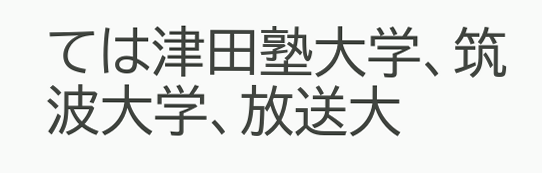ては津田塾大学、筑波大学、放送大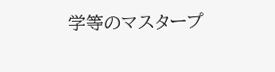学等のマスタープ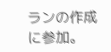ランの作成に参加。